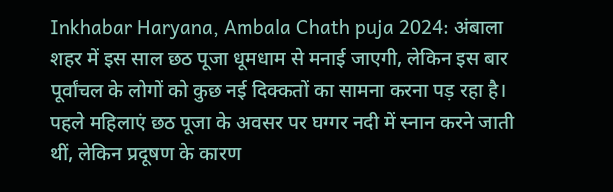Inkhabar Haryana, Ambala Chath puja 2024: अंबाला शहर में इस साल छठ पूजा धूमधाम से मनाई जाएगी, लेकिन इस बार पूर्वांचल के लोगों को कुछ नई दिक्कतों का सामना करना पड़ रहा है। पहले महिलाएं छठ पूजा के अवसर पर घग्गर नदी में स्नान करने जाती थीं, लेकिन प्रदूषण के कारण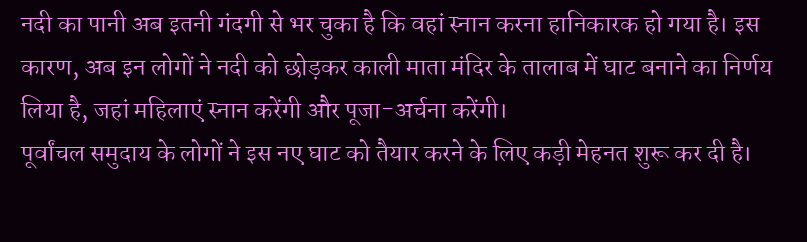नदी का पानी अब इतनी गंदगी से भर चुका है कि वहां स्नान करना हानिकारक हो गया है। इस कारण, अब इन लोगों ने नदी को छोड़कर काली माता मंदिर के तालाब में घाट बनाने का निर्णय लिया है, जहां महिलाएं स्नान करेंगी और पूजा-अर्चना करेंगी।
पूर्वांचल समुदाय के लोगों ने इस नए घाट को तैयार करने के लिए कड़ी मेहनत शुरू कर दी है।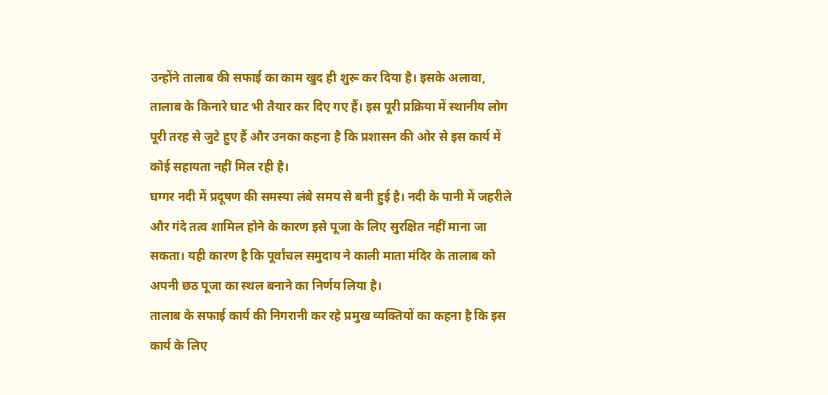उन्होंने तालाब की सफाई का काम खुद ही शुरू कर दिया है। इसके अलावा, तालाब के किनारे घाट भी तैयार कर दिए गए हैं। इस पूरी प्रक्रिया में स्थानीय लोग पूरी तरह से जुटे हुए हैं और उनका कहना है कि प्रशासन की ओर से इस कार्य में कोई सहायता नहीं मिल रही है।
घग्गर नदी में प्रदूषण की समस्या लंबे समय से बनी हुई है। नदी के पानी में जहरीले और गंदे तत्व शामिल होने के कारण इसे पूजा के लिए सुरक्षित नहीं माना जा सकता। यही कारण है कि पूर्वांचल समुदाय ने काली माता मंदिर के तालाब को अपनी छठ पूजा का स्थल बनाने का निर्णय लिया है।
तालाब के सफाई कार्य की निगरानी कर रहे प्रमुख व्यक्तियों का कहना है कि इस कार्य के लिए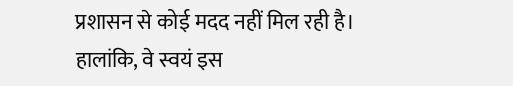प्रशासन से कोई मदद नहीं मिल रही है।
हालांकि, वे स्वयं इस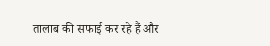तालाब की सफाई कर रहे हैं और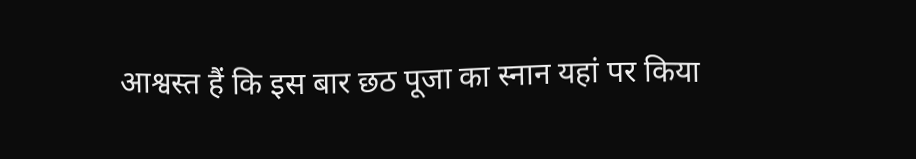आश्वस्त हैं कि इस बार छठ पूजा का स्नान यहां पर किया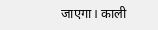जाएगा। काली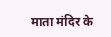माता मंदिर के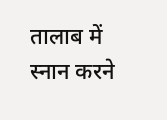तालाब में स्नान करने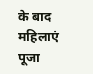के बाद महिलाएं पूजा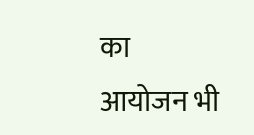का आयोजन भी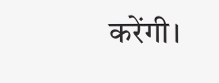करेंगी।